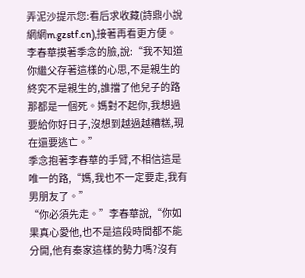弄泥沙提示您:看后求收藏(詩鼎小說網網m.gzstf.cn),接著再看更方便。
李春華摸著季念的臉,說:“我不知道你繼父存著這樣的心思,不是親生的終究不是親生的,誰擋了他兒子的路那都是一個死。媽對不起你,我想過要給你好日子,沒想到越過越糟糕,現在還要逃亡。”
季念抱著李春華的手臂,不相信這是唯一的路,“媽,我也不一定要走,我有男朋友了。”
“你必須先走。”李春華說,“你如果真心愛他,也不是這段時間都不能分開,他有秦家這樣的勢力嗎?沒有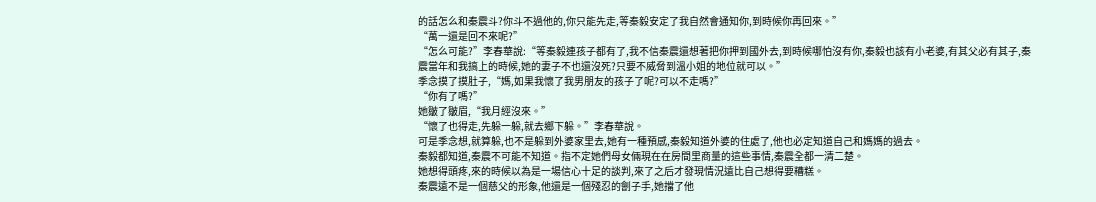的話怎么和秦震斗?你斗不過他的,你只能先走,等秦毅安定了我自然會通知你,到時候你再回來。”
“萬一還是回不來呢?”
“怎么可能?”李春華說:“等秦毅連孩子都有了,我不信秦震還想著把你押到國外去,到時候哪怕沒有你,秦毅也該有小老婆,有其父必有其子,秦震當年和我搞上的時候,她的妻子不也還沒死?只要不威脅到溫小姐的地位就可以。”
季念摸了摸肚子,“媽,如果我懷了我男朋友的孩子了呢?可以不走嗎?”
“你有了嗎?”
她皺了皺眉,“我月經沒來。”
“懷了也得走,先躲一躲,就去鄉下躲。”李春華說。
可是季念想,就算躲,也不是躲到外婆家里去,她有一種預感,秦毅知道外婆的住處了,他也必定知道自己和媽媽的過去。
秦毅都知道,秦震不可能不知道。指不定她們母女倆現在在房間里商量的這些事情,秦震全都一清二楚。
她想得頭疼,來的時候以為是一場信心十足的談判,來了之后才發現情況遠比自己想得要糟糕。
秦震遠不是一個慈父的形象,他還是一個殘忍的劊子手,她擋了他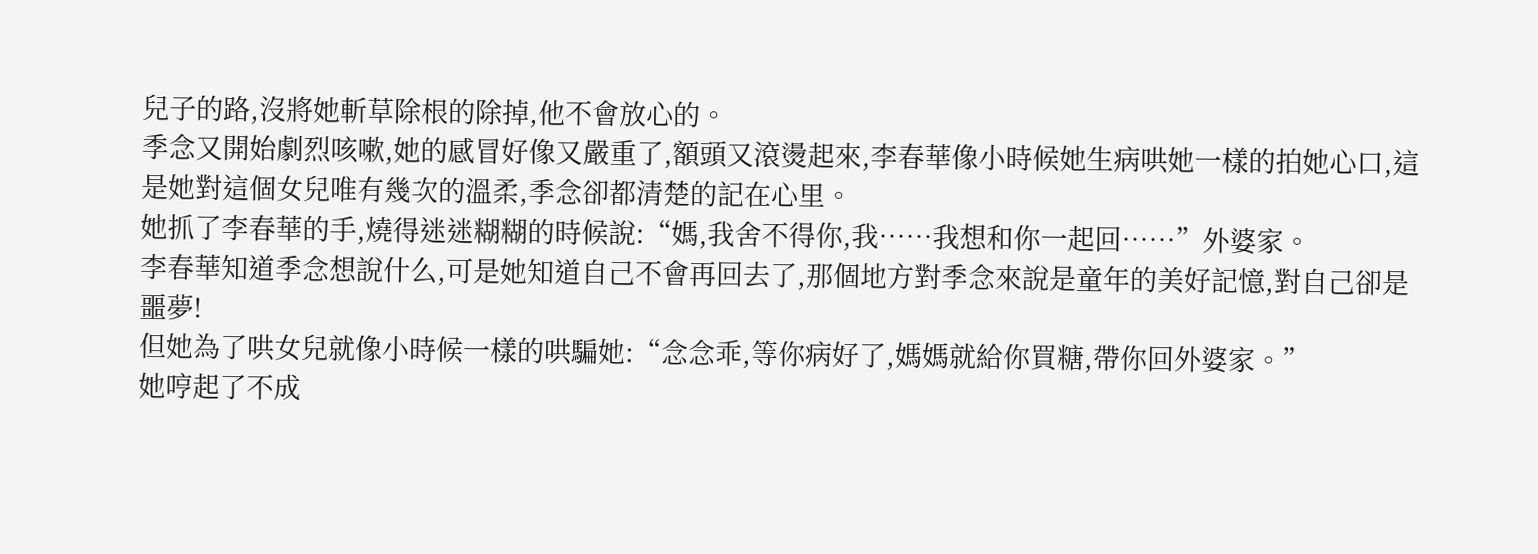兒子的路,沒將她斬草除根的除掉,他不會放心的。
季念又開始劇烈咳嗽,她的感冒好像又嚴重了,額頭又滾燙起來,李春華像小時候她生病哄她一樣的拍她心口,這是她對這個女兒唯有幾次的溫柔,季念卻都清楚的記在心里。
她抓了李春華的手,燒得迷迷糊糊的時候說:“媽,我舍不得你,我……我想和你一起回……”外婆家。
李春華知道季念想說什么,可是她知道自己不會再回去了,那個地方對季念來說是童年的美好記憶,對自己卻是噩夢!
但她為了哄女兒就像小時候一樣的哄騙她:“念念乖,等你病好了,媽媽就給你買糖,帶你回外婆家。”
她哼起了不成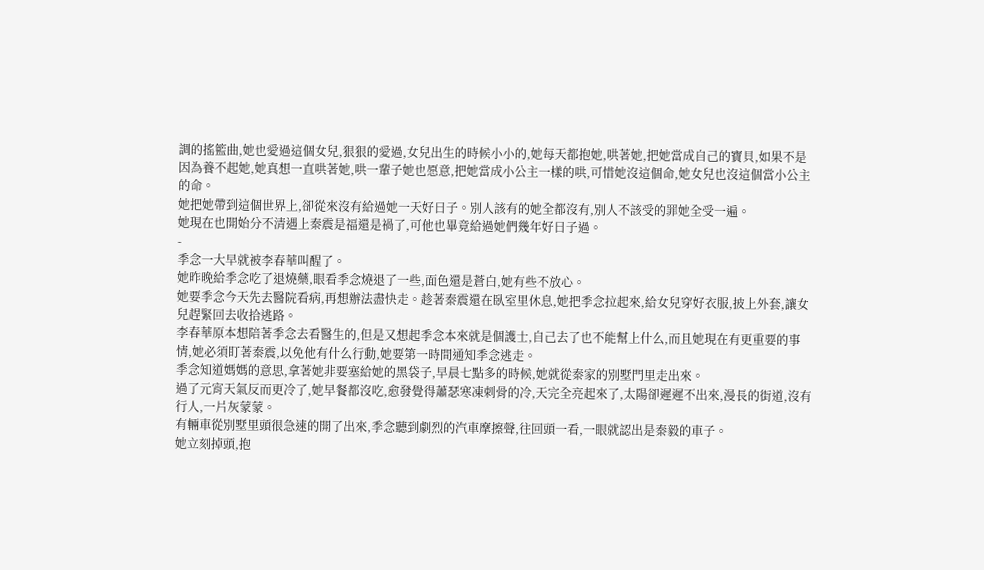調的搖籃曲,她也愛過這個女兒,狠狠的愛過,女兒出生的時候小小的,她每天都抱她,哄著她,把她當成自己的寶貝,如果不是因為養不起她,她真想一直哄著她,哄一輩子她也愿意,把她當成小公主一樣的哄,可惜她沒這個命,她女兒也沒這個當小公主的命。
她把她帶到這個世界上,卻從來沒有給過她一天好日子。別人該有的她全都沒有,別人不該受的罪她全受一遍。
她現在也開始分不清遇上秦震是福還是禍了,可他也畢竟給過她們幾年好日子過。
-
季念一大早就被李春華叫醒了。
她昨晚給季念吃了退燒藥,眼看季念燒退了一些,面色還是蒼白,她有些不放心。
她要季念今天先去醫院看病,再想辦法盡快走。趁著秦震還在臥室里休息,她把季念拉起來,給女兒穿好衣服,披上外套,讓女兒趕緊回去收拾逃路。
李春華原本想陪著季念去看醫生的,但是又想起季念本來就是個護士,自己去了也不能幫上什么,而且她現在有更重要的事情,她必須盯著秦震,以免他有什么行動,她要第一時間通知季念逃走。
季念知道媽媽的意思,拿著她非要塞給她的黑袋子,早晨七點多的時候,她就從秦家的別墅門里走出來。
過了元宵天氣反而更冷了,她早餐都沒吃,愈發覺得蕭瑟寒凍刺骨的冷,天完全亮起來了,太陽卻遲遲不出來,漫長的街道,沒有行人,一片灰蒙蒙。
有輛車從別墅里頭很急速的開了出來,季念聽到劇烈的汽車摩擦聲,往回頭一看,一眼就認出是秦毅的車子。
她立刻掉頭,抱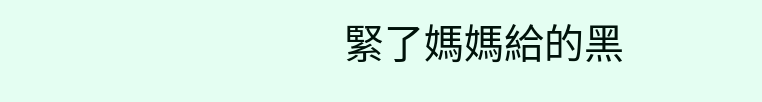緊了媽媽給的黑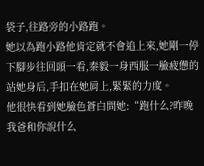袋子,往路旁的小路跑。
她以為跑小路他肯定就不會追上來,她剛一停下腳步往回頭一看,秦毅一身西服一臉疲憊的站她身后,手扣在她肩上,緊緊的力度。
他很快看到她臉色蒼白問她:“跑什么?昨晚我爸和你說什么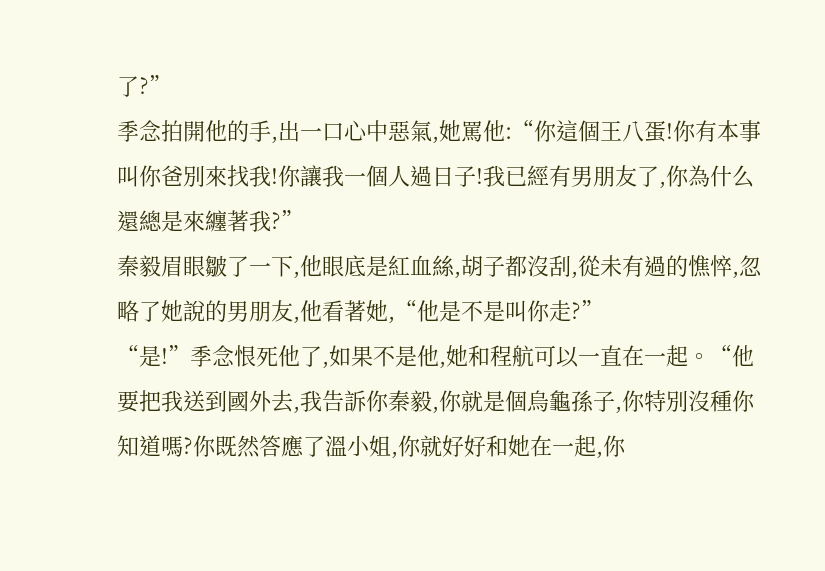了?”
季念拍開他的手,出一口心中惡氣,她罵他:“你這個王八蛋!你有本事叫你爸別來找我!你讓我一個人過日子!我已經有男朋友了,你為什么還總是來纏著我?”
秦毅眉眼皺了一下,他眼底是紅血絲,胡子都沒刮,從未有過的憔悴,忽略了她說的男朋友,他看著她,“他是不是叫你走?”
“是!”季念恨死他了,如果不是他,她和程航可以一直在一起。“他要把我送到國外去,我告訴你秦毅,你就是個烏龜孫子,你特別沒種你知道嗎?你既然答應了溫小姐,你就好好和她在一起,你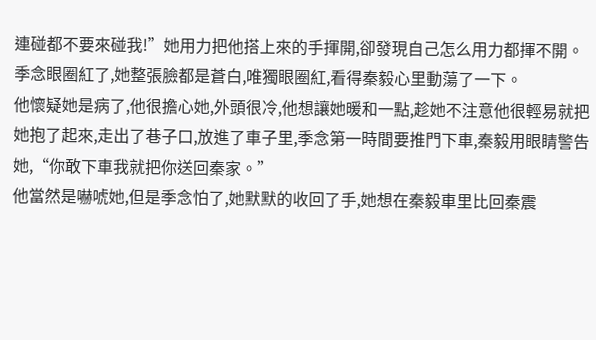連碰都不要來碰我!”她用力把他搭上來的手揮開,卻發現自己怎么用力都揮不開。
季念眼圈紅了,她整張臉都是蒼白,唯獨眼圈紅,看得秦毅心里動蕩了一下。
他懷疑她是病了,他很擔心她,外頭很冷,他想讓她暖和一點,趁她不注意他很輕易就把她抱了起來,走出了巷子口,放進了車子里,季念第一時間要推門下車,秦毅用眼睛警告她,“你敢下車我就把你送回秦家。”
他當然是嚇唬她,但是季念怕了,她默默的收回了手,她想在秦毅車里比回秦震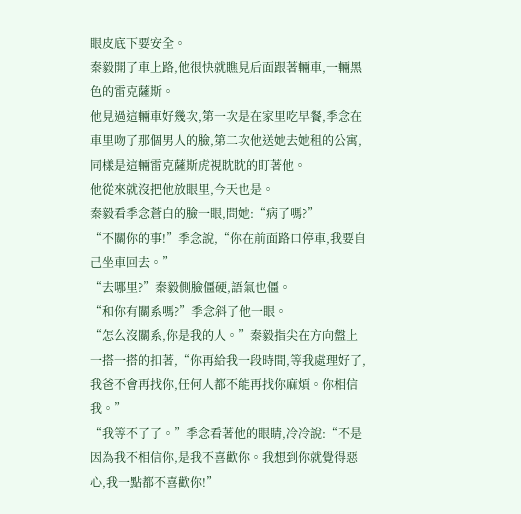眼皮底下要安全。
秦毅開了車上路,他很快就瞧見后面跟著輛車,一輛黑色的雷克薩斯。
他見過這輛車好幾次,第一次是在家里吃早餐,季念在車里吻了那個男人的臉,第二次他送她去她租的公寓,同樣是這輛雷克薩斯虎視眈眈的盯著他。
他從來就沒把他放眼里,今天也是。
秦毅看季念蒼白的臉一眼,問她:“病了嗎?”
“不關你的事!”季念說,“你在前面路口停車,我要自己坐車回去。”
“去哪里?”秦毅側臉僵硬,語氣也僵。
“和你有關系嗎?”季念斜了他一眼。
“怎么沒關系,你是我的人。”秦毅指尖在方向盤上一搭一搭的扣著,“你再給我一段時間,等我處理好了,我爸不會再找你,任何人都不能再找你麻煩。你相信我。”
“我等不了了。”季念看著他的眼睛,冷冷說:“不是因為我不相信你,是我不喜歡你。我想到你就覺得惡心,我一點都不喜歡你!”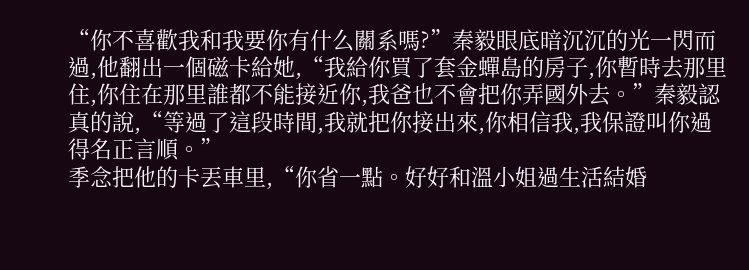“你不喜歡我和我要你有什么關系嗎?”秦毅眼底暗沉沉的光一閃而過,他翻出一個磁卡給她,“我給你買了套金蟬島的房子,你暫時去那里住,你住在那里誰都不能接近你,我爸也不會把你弄國外去。”秦毅認真的說,“等過了這段時間,我就把你接出來,你相信我,我保證叫你過得名正言順。”
季念把他的卡丟車里,“你省一點。好好和溫小姐過生活結婚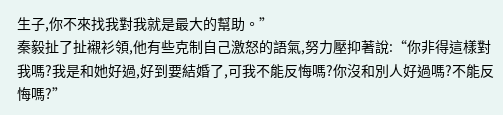生子,你不來找我對我就是最大的幫助。”
秦毅扯了扯襯衫領,他有些克制自己激怒的語氣,努力壓抑著說:“你非得這樣對我嗎?我是和她好過,好到要結婚了,可我不能反悔嗎?你沒和別人好過嗎?不能反悔嗎?”